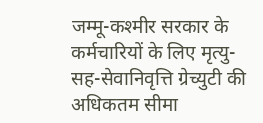जम्मू-कश्मीर सरकार के कर्मचारियों के लिए मृत्यु-सह-सेवानिवृत्ति ग्रेच्युटी की अधिकतम सीमा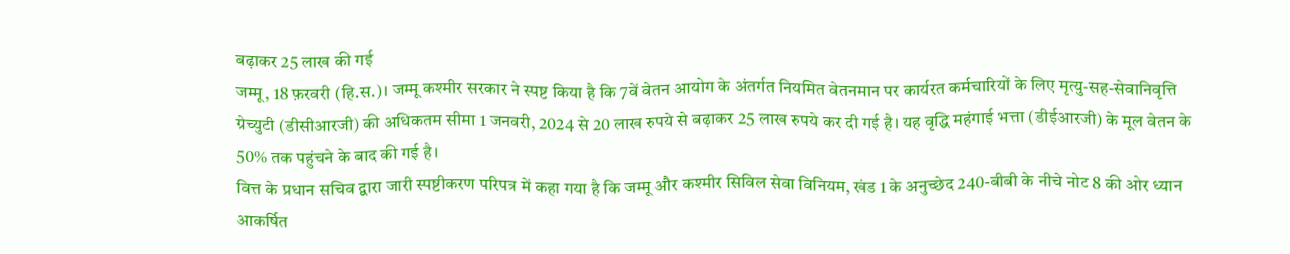बढ़ाकर 25 लाख की गई
जम्मू, 18 फ़रवरी (हि.स.)। जम्मू कश्मीर सरकार ने स्पष्ट किया है कि 7वें वेतन आयोग के अंतर्गत नियमित वेतनमान पर कार्यरत कर्मचारियों के लिए मृत्यु-सह-सेवानिवृत्ति ग्रेच्युटी (डीसीआरजी) की अधिकतम सीमा 1 जनवरी, 2024 से 20 लाख रुपये से बढ़ाकर 25 लाख रुपये कर दी गई है। यह वृद्धि महंगाई भत्ता (डीईआरजी) के मूल वेतन के 50% तक पहुंचने के बाद की गई है।
वित्त के प्रधान सचिव द्वारा जारी स्पष्टीकरण परिपत्र में कहा गया है कि जम्मू और कश्मीर सिविल सेवा विनियम, खंड 1 के अनुच्छेद 240-बीबी के नीचे नोट 8 की ओर ध्यान आकर्षित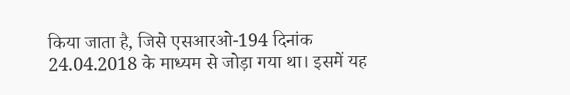किया जाता है, जिसे एसआरओ-194 दिनांक 24.04.2018 के माध्यम से जोड़ा गया था। इसमें यह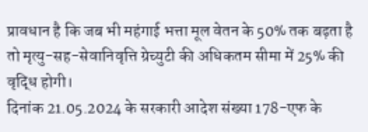प्रावधान है कि जब भी महंगाई भत्ता मूल वेतन के 50% तक बढ़ता है तो मृत्यु-सह-सेवानिवृत्ति ग्रेच्युटी की अधिकतम सीमा में 25% की वृद्धि होगी।
दिनांक 21.05.2024 के सरकारी आदेश संख्या 178-एफ के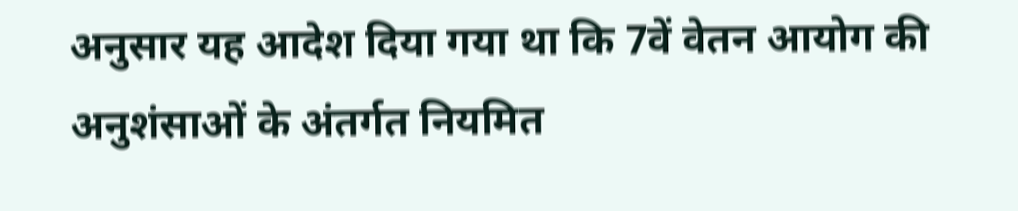अनुसार यह आदेश दिया गया था कि 7वें वेतन आयोग की अनुशंसाओं के अंतर्गत नियमित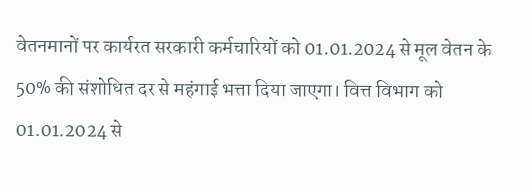वेतनमानों पर कार्यरत सरकारी कर्मचारियों को 01.01.2024 से मूल वेतन के 50% की संशोधित दर से महंगाई भत्ता दिया जाएगा। वित्त विभाग को 01.01.2024 से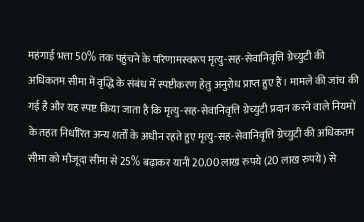महंगाई भत्ता 50% तक पहुंचने के परिणामस्वरूप मृत्यु-सह-सेवानिवृत्ति ग्रेच्युटी की अधिकतम सीमा में वृद्धि के संबंध में स्पष्टीकरण हेतु अनुरोध प्राप्त हुए हैं। मामले की जांच की गई है और यह स्पष्ट किया जाता है कि मृत्यु-सह-सेवानिवृत्ति ग्रेच्युटी प्रदान करने वाले नियमों के तहत निर्धारित अन्य शर्तों के अधीन रहते हुए मृत्यु-सह-सेवानिवृत्ति ग्रेच्युटी की अधिकतम सीमा को मौजूदा सीमा से 25% बढ़ाकर यानी 20.00 लाख रुपये (20 लाख रुपये) से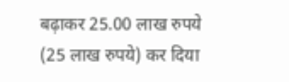बढ़ाकर 25.00 लाख रुपये (25 लाख रुपये) कर दिया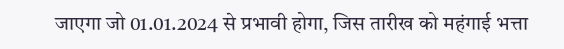जाएगा जो 01.01.2024 से प्रभावी होगा, जिस तारीख को महंगाई भत्ता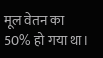मूल वेतन का 50% हो गया था।